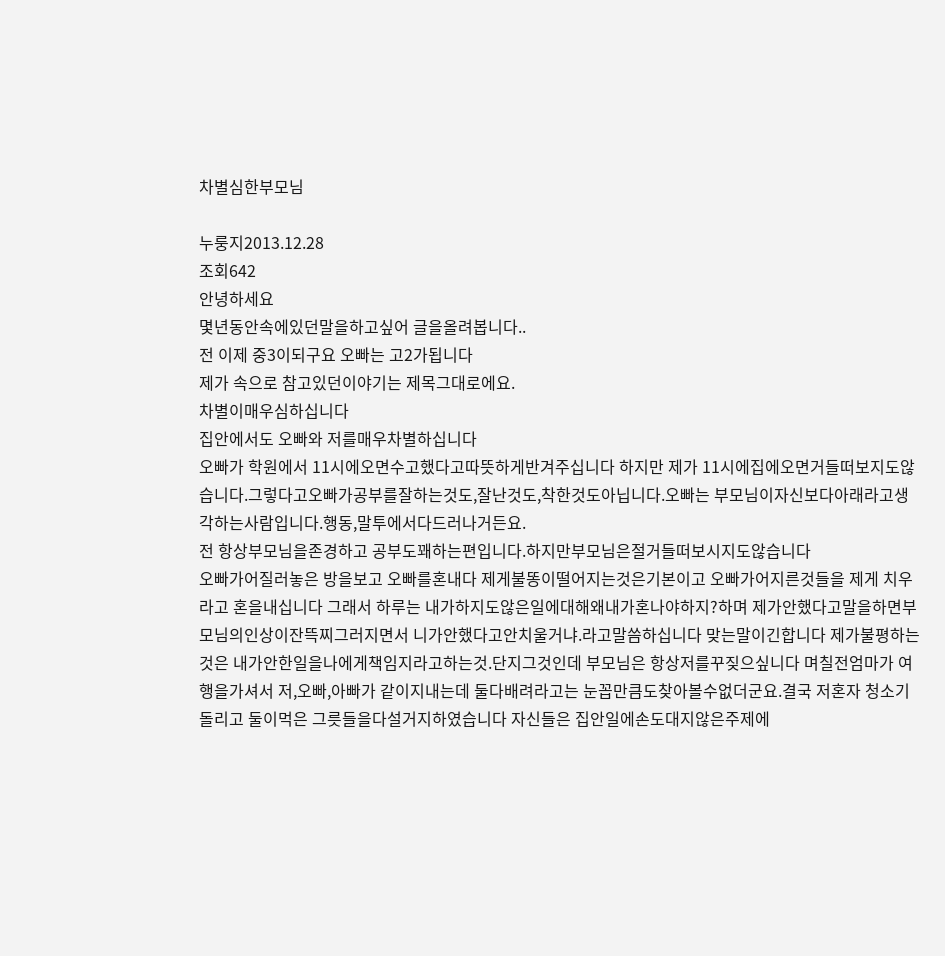차별심한부모님

누룽지2013.12.28
조회642
안녕하세요
몇년동안속에있던말을하고싶어 글을올려봅니다..
전 이제 중3이되구요 오빠는 고2가됩니다
제가 속으로 참고있던이야기는 제목그대로에요.
차별이매우심하십니다
집안에서도 오빠와 저를매우차별하십니다
오빠가 학원에서 11시에오면수고했다고따뜻하게반겨주십니다 하지만 제가 11시에집에오면거들떠보지도않습니다.그렇다고오빠가공부를잘하는것도,잘난것도,착한것도아닙니다.오빠는 부모님이자신보다아래라고생각하는사람입니다.행동,말투에서다드러나거든요.
전 항상부모님을존경하고 공부도꽤하는편입니다.하지만부모님은절거들떠보시지도않습니다
오빠가어질러놓은 방을보고 오빠를혼내다 제게불똥이떨어지는것은기본이고 오빠가어지른것들을 제게 치우라고 혼을내십니다 그래서 하루는 내가하지도않은일에대해왜내가혼나야하지?하며 제가안했다고말을하면부모님의인상이잔뜩찌그러지면서 니가안했다고안치울거냐.라고말씀하십니다 맞는말이긴합니다 제가불평하는것은 내가안한일을나에게책임지라고하는것.단지그것인데 부모님은 항상저를꾸짖으싶니다 며칠전엄마가 여행을가셔서 저,오빠,아빠가 같이지내는데 둘다배려라고는 눈꼽만큼도찾아볼수없더군요.결국 저혼자 청소기돌리고 둘이먹은 그릇들을다설거지하였습니다 자신들은 집안일에손도대지않은주제에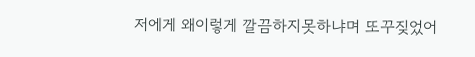저에게 왜이렇게 깔끔하지못하냐며 또꾸짖었어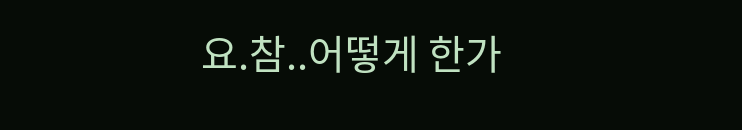요.참..어떻게 한가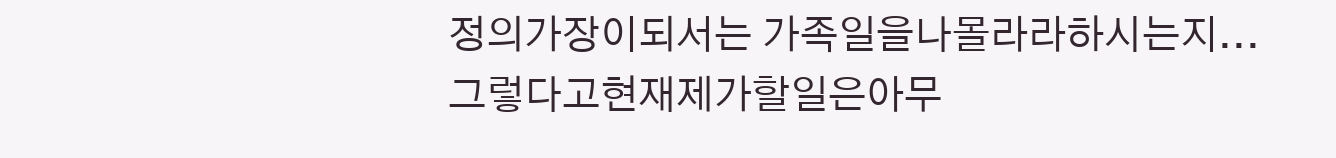정의가장이되서는 가족일을나몰라라하시는지...그렇다고현재제가할일은아무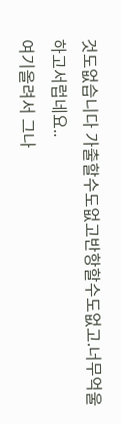것도없습니다 가출할수도없고반항할수도없고.너무억울하고서럽네요..
여기올려서 그나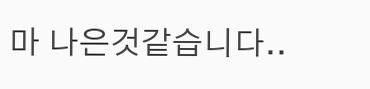마 나은것같습니다..